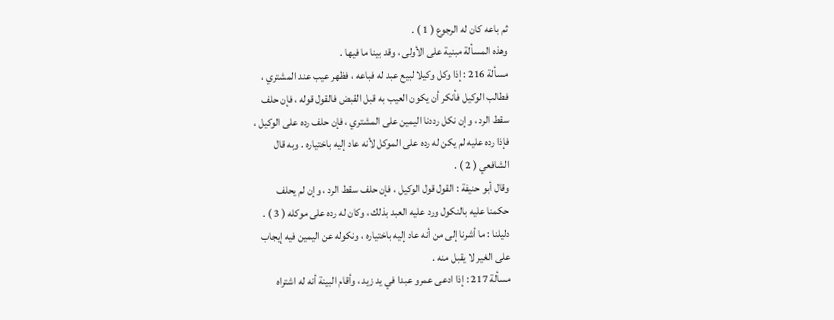ثم باعه كان له الرجوع ( 1 ) .
وهذه المسألة مبنية على الأولى ، وقد بينا ما فيها .
مسألة 216 : إذا وكل وكيلا لبيع عبد له فباعه ، فظهر عيب عند المشتري ،
فطالب الوكيل فأنكر أن يكون العيب به قبل القبض فالقول قوله ، فإن حلف
سقط الرد ، وإن نكل رددنا اليمين على المشتري ، فإن حلف رده على الوكيل ،
فإذا رده عليه لم يكن له رده على الموكل لأنه عاد إليه باختياره . وبه قال
الشافعي ( 2 ) .
وقال أبو حنيفة : القول قول الوكيل ، فإن حلف سقط الرد ، وإن لم يحلف
حكمنا عليه بالنكول ورد عليه العبد بذلك ، وكان له رده على موكله ( 3 ) .
دليلنا : ما أشرنا إلى من أنه عاد إليه باختياره ، ونكوله عن اليمين فيه إيجاب
على الغير لا يقبل منه .
مسألة 217 : إذا ادعى عمرو عبدا في يد زيد ، وأقام البينة أنه له اشتراه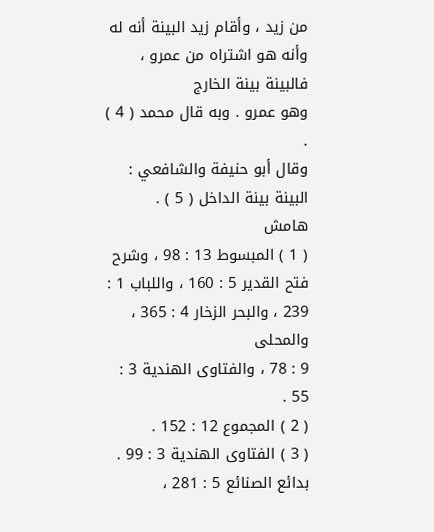من زيد ، وأقام زيد البينة أنه له وأنه هو اشتراه من عمرو ، فالبينة بينة الخارج
وهو عمرو . وبه قال محمد ( 4 ) .
وقال أبو حنيفة والشافعي : البينة بينة الداخل ( 5 ) .
هامش
( 1 ) المبسوط 13 : 98 ، وشرح فتح القدير 5 : 160 ، واللباب 1 : 239 ، والبحر الزخار 4 : 365 ، والمحلى
9 : 78 ، والفتاوى الهندية 3 : 55 .
( 2 ) المجموع 12 : 152 .
( 3 ) الفتاوى الهندية 3 : 99 . بدائع الصنائع 5 : 281 ،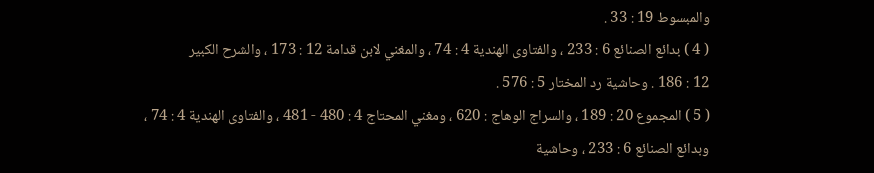والمبسوط 19 : 33 .
( 4 ) بدائع الصنائع 6 : 233 ، والفتاوى الهندية 4 : 74 ، والمغني لابن قدامة 12 : 173 ، والشرح الكبير
12 : 186 . وحاشية رد المختار 5 : 576 .
( 5 ) المجموع 20 : 189 ، والسراج الوهاج : 620 ، ومغني المحتاج 4 : 480 - 481 ، والفتاوى الهندية 4 : 74 ،
وبدائع الصنائع 6 : 233 ، وحاشية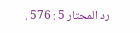رد المحتار 5 : 576 .